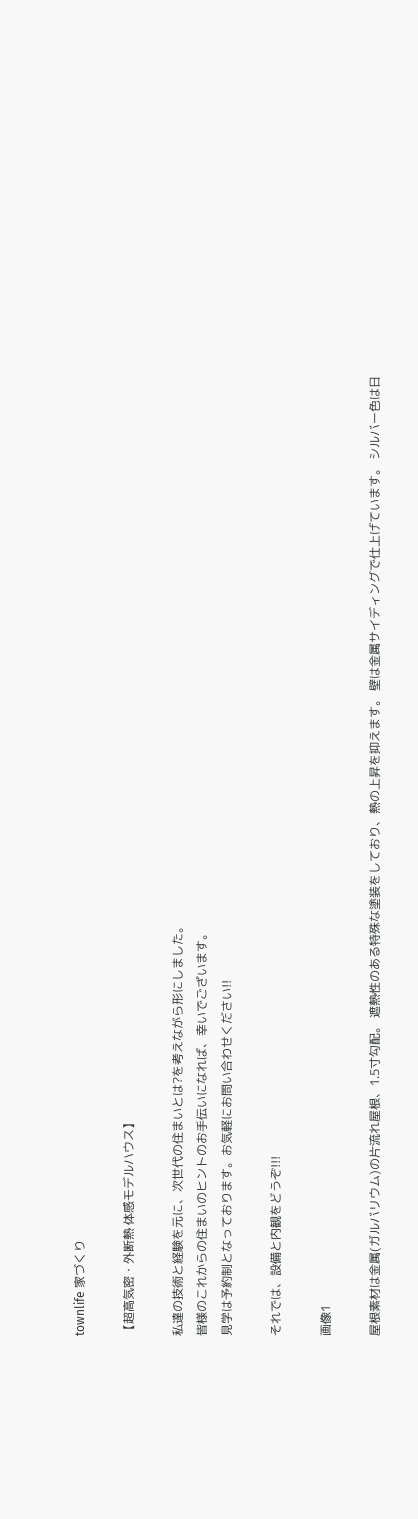townlife 家づくり

【超高気密・外断熱 体感モデルハウス】

私達の技術と経験を元に、次世代の住まいとは?を考えながら形にしました。
皆様のこれからの住まいのヒントのお手伝いになれば、幸いでございます。
見学は予約制となっております。お気軽にお問い合わせください!!

それでは、設備と内観をどうぞ!!!

画像1

屋根素材は金属(ガルバリウム)の片流れ屋根、1.5寸勾配。 遮熱性のある特殊な塗装をしており、熱の上昇を抑えます。 壁は金属サイディングで仕上げています。 シルバー色は日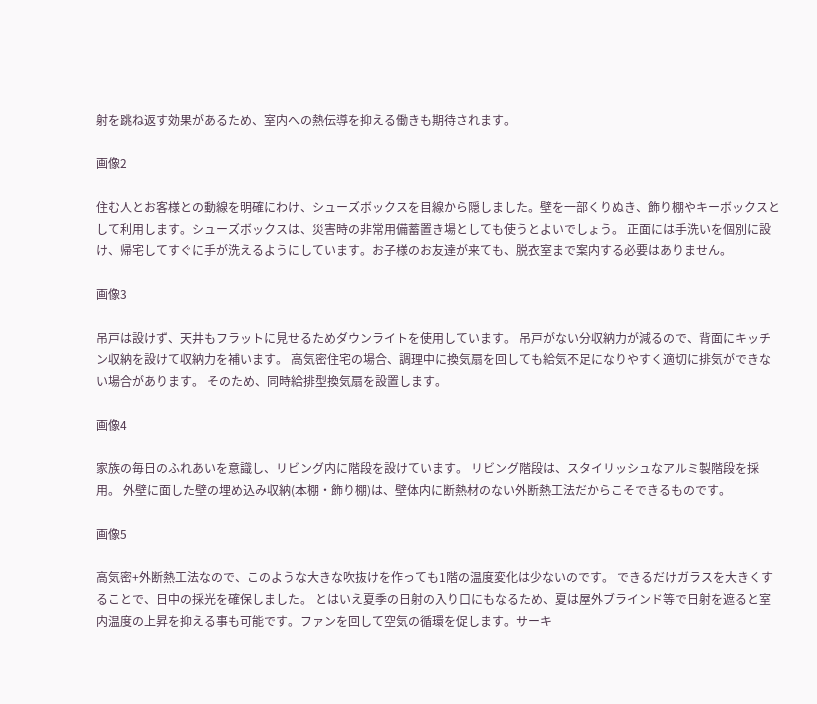射を跳ね返す効果があるため、室内への熱伝導を抑える働きも期待されます。

画像2

住む人とお客様との動線を明確にわけ、シューズボックスを目線から隠しました。壁を一部くりぬき、飾り棚やキーボックスとして利用します。シューズボックスは、災害時の非常用備蓄置き場としても使うとよいでしょう。 正面には手洗いを個別に設け、帰宅してすぐに手が洗えるようにしています。お子様のお友達が来ても、脱衣室まで案内する必要はありません。

画像3

吊戸は設けず、天井もフラットに見せるためダウンライトを使用しています。 吊戸がない分収納力が減るので、背面にキッチン収納を設けて収納力を補います。 高気密住宅の場合、調理中に換気扇を回しても給気不足になりやすく適切に排気ができない場合があります。 そのため、同時給排型換気扇を設置します。

画像4

家族の毎日のふれあいを意識し、リビング内に階段を設けています。 リビング階段は、スタイリッシュなアルミ製階段を採用。 外壁に面した壁の埋め込み収納(本棚・飾り棚)は、壁体内に断熱材のない外断熱工法だからこそできるものです。

画像5

高気密+外断熱工法なので、このような大きな吹抜けを作っても1階の温度変化は少ないのです。 できるだけガラスを大きくすることで、日中の採光を確保しました。 とはいえ夏季の日射の入り口にもなるため、夏は屋外ブラインド等で日射を遮ると室内温度の上昇を抑える事も可能です。ファンを回して空気の循環を促します。サーキ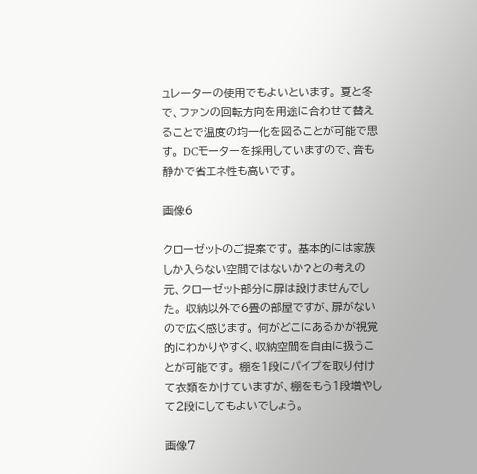ュレーターの使用でもよいといます。 夏と冬で、ファンの回転方向を用途に合わせて替えることで温度の均一化を図ることが可能で思す。 DCモーターを採用していますので、音も静かで省エネ性も高いです。

画像6

クローゼットのご提案です。 基本的には家族しか入らない空間ではないか?との考えの元、クローゼット部分に扉は設けませんでした。 収納以外で6畳の部屋ですが、扉がないので広く感じます。 何がどこにあるかが視覚的にわかりやすく、収納空間を自由に扱うことが可能です。 棚を1段にパイプを取り付けて衣類をかけていますが、棚をもう1段増やして2段にしてもよいでしょう。

画像7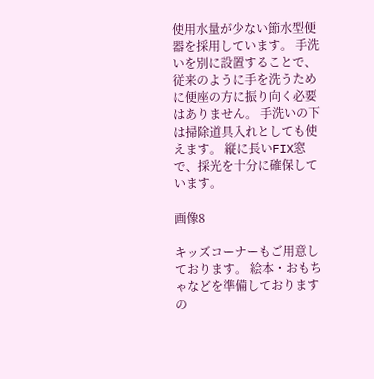使用水量が少ない節水型便器を採用しています。 手洗いを別に設置することで、従来のように手を洗うために便座の方に振り向く必要はありません。 手洗いの下は掃除道具入れとしても使えます。 縦に長いFIX窓で、採光を十分に確保しています。

画像8

キッズコーナーもご用意しております。 絵本・おもちゃなどを準備しておりますの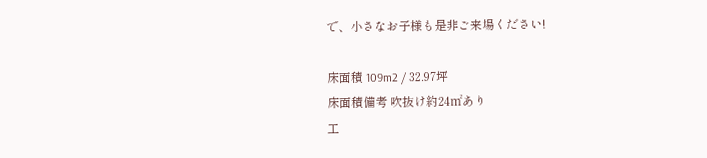で、小さなお子様も是非ご来場ください!

床面積 109m2 / 32.97坪
床面積備考 吹抜け約24㎡あり
工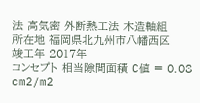法 高気密 外断熱工法 木造軸組
所在地 福岡県北九州市八幡西区
竣工年 2017年
コンセプト 相当隙間面積 C値 = 0.08 cm2/m2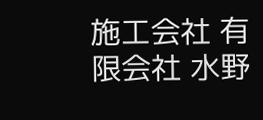施工会社 有限会社 水野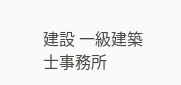建設 一級建築士事務所